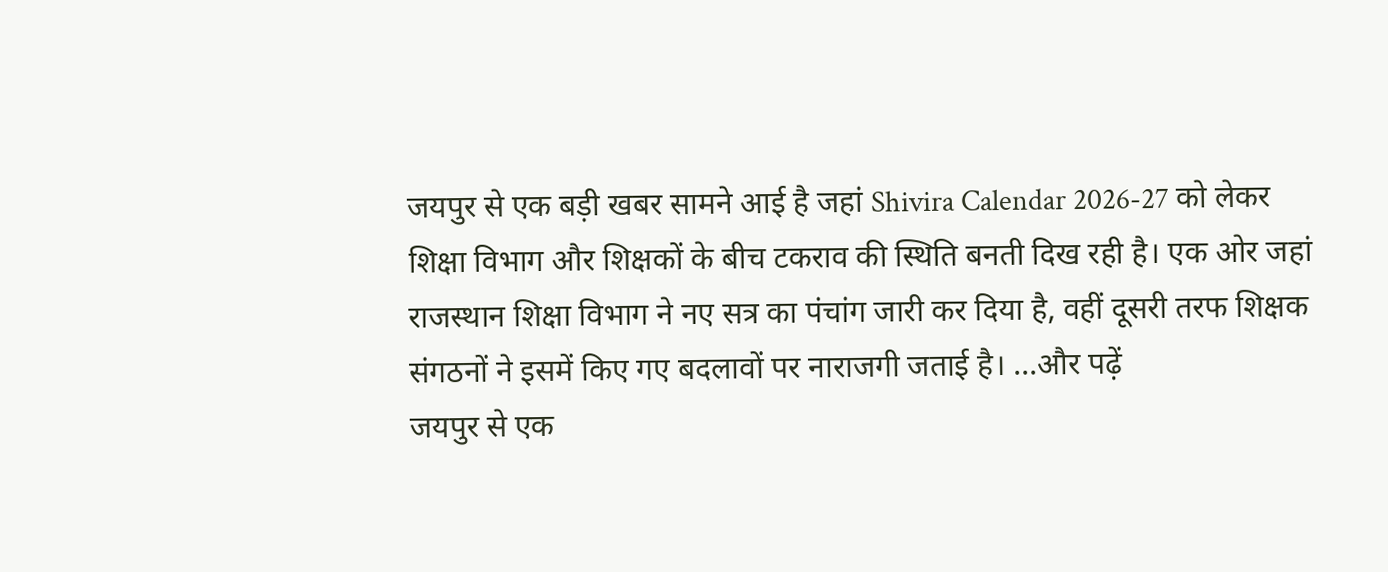जयपुर से एक बड़ी खबर सामने आई है जहां Shivira Calendar 2026-27 को लेकर शिक्षा विभाग और शिक्षकों के बीच टकराव की स्थिति बनती दिख रही है। एक ओर जहां राजस्थान शिक्षा विभाग ने नए सत्र का पंचांग जारी कर दिया है, वहीं दूसरी तरफ शिक्षक संगठनों ने इसमें किए गए बदलावों पर नाराजगी जताई है। ...और पढ़ें
जयपुर से एक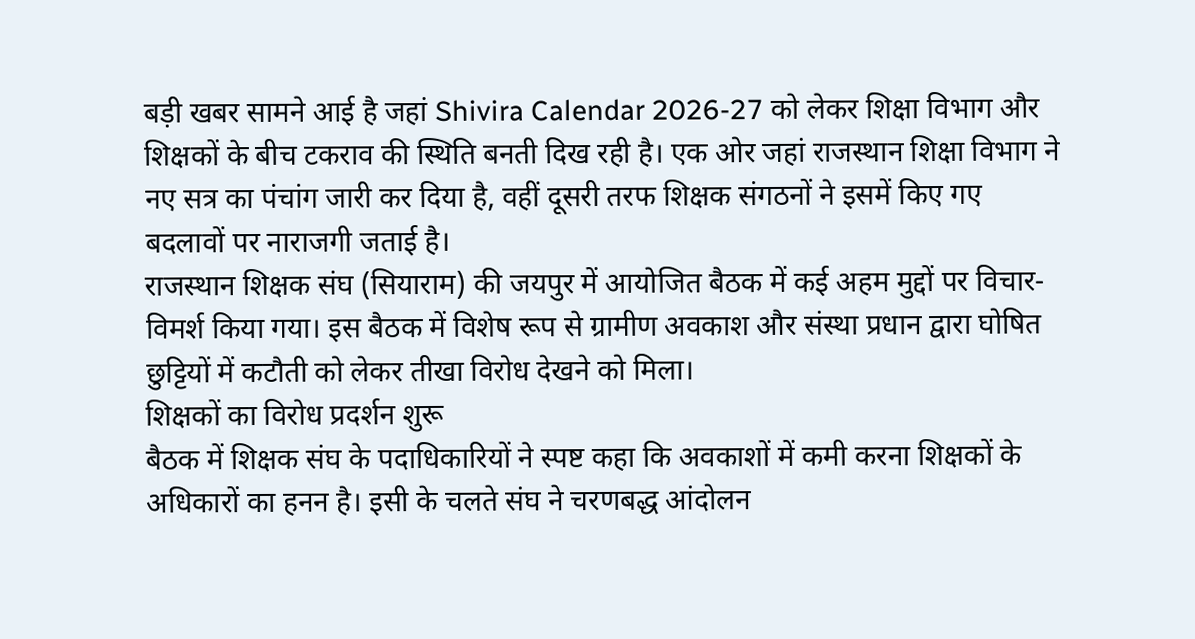बड़ी खबर सामने आई है जहां Shivira Calendar 2026-27 को लेकर शिक्षा विभाग और शिक्षकों के बीच टकराव की स्थिति बनती दिख रही है। एक ओर जहां राजस्थान शिक्षा विभाग ने नए सत्र का पंचांग जारी कर दिया है, वहीं दूसरी तरफ शिक्षक संगठनों ने इसमें किए गए बदलावों पर नाराजगी जताई है।
राजस्थान शिक्षक संघ (सियाराम) की जयपुर में आयोजित बैठक में कई अहम मुद्दों पर विचार-विमर्श किया गया। इस बैठक में विशेष रूप से ग्रामीण अवकाश और संस्था प्रधान द्वारा घोषित छुट्टियों में कटौती को लेकर तीखा विरोध देखने को मिला।
शिक्षकों का विरोध प्रदर्शन शुरू
बैठक में शिक्षक संघ के पदाधिकारियों ने स्पष्ट कहा कि अवकाशों में कमी करना शिक्षकों के अधिकारों का हनन है। इसी के चलते संघ ने चरणबद्ध आंदोलन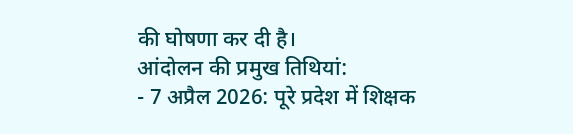की घोषणा कर दी है।
आंदोलन की प्रमुख तिथियां:
- 7 अप्रैल 2026: पूरे प्रदेश में शिक्षक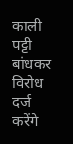काली पट्टी बांधकर विरोध दर्ज करेंगे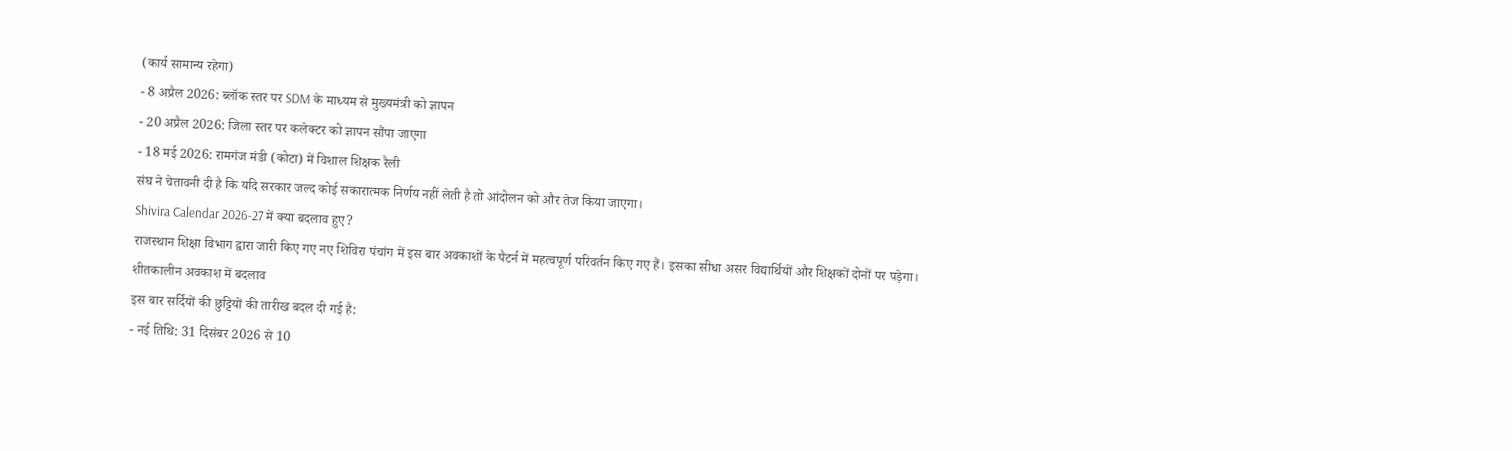(कार्य सामान्य रहेगा)
- 8 अप्रैल 2026: ब्लॉक स्तर पर SDM के माध्यम से मुख्यमंत्री को ज्ञापन
- 20 अप्रैल 2026: जिला स्तर पर कलेक्टर को ज्ञापन सौंपा जाएगा
- 18 मई 2026: रामगंज मंडी (कोटा) में विशाल शिक्षक रैली
संघ ने चेतावनी दी है कि यदि सरकार जल्द कोई सकारात्मक निर्णय नहीं लेती है तो आंदोलन को और तेज किया जाएगा।
Shivira Calendar 2026-27 में क्या बदलाव हुए?
राजस्थान शिक्षा विभाग द्वारा जारी किए गए नए शिविरा पंचांग में इस बार अवकाशों के पैटर्न में महत्वपूर्ण परिवर्तन किए गए हैं। इसका सीधा असर विद्यार्थियों और शिक्षकों दोनों पर पड़ेगा।
शीतकालीन अवकाश में बदलाव
इस बार सर्दियों की छुट्टियों की तारीख बदल दी गई है:
- नई तिथि: 31 दिसंबर 2026 से 10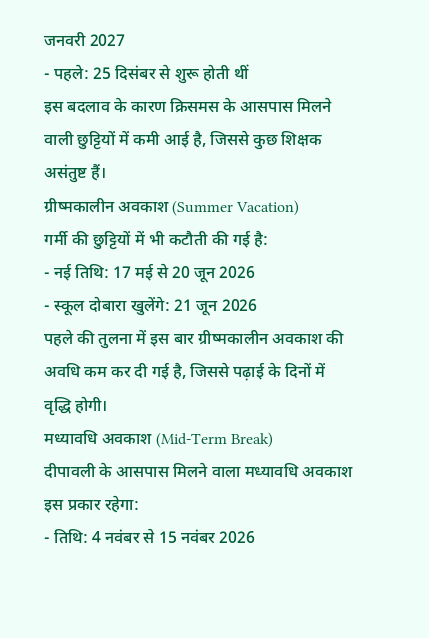जनवरी 2027
- पहले: 25 दिसंबर से शुरू होती थीं
इस बदलाव के कारण क्रिसमस के आसपास मिलने वाली छुट्टियों में कमी आई है, जिससे कुछ शिक्षक असंतुष्ट हैं।
ग्रीष्मकालीन अवकाश (Summer Vacation)
गर्मी की छुट्टियों में भी कटौती की गई है:
- नई तिथि: 17 मई से 20 जून 2026
- स्कूल दोबारा खुलेंगे: 21 जून 2026
पहले की तुलना में इस बार ग्रीष्मकालीन अवकाश की अवधि कम कर दी गई है, जिससे पढ़ाई के दिनों में वृद्धि होगी।
मध्यावधि अवकाश (Mid-Term Break)
दीपावली के आसपास मिलने वाला मध्यावधि अवकाश इस प्रकार रहेगा:
- तिथि: 4 नवंबर से 15 नवंबर 2026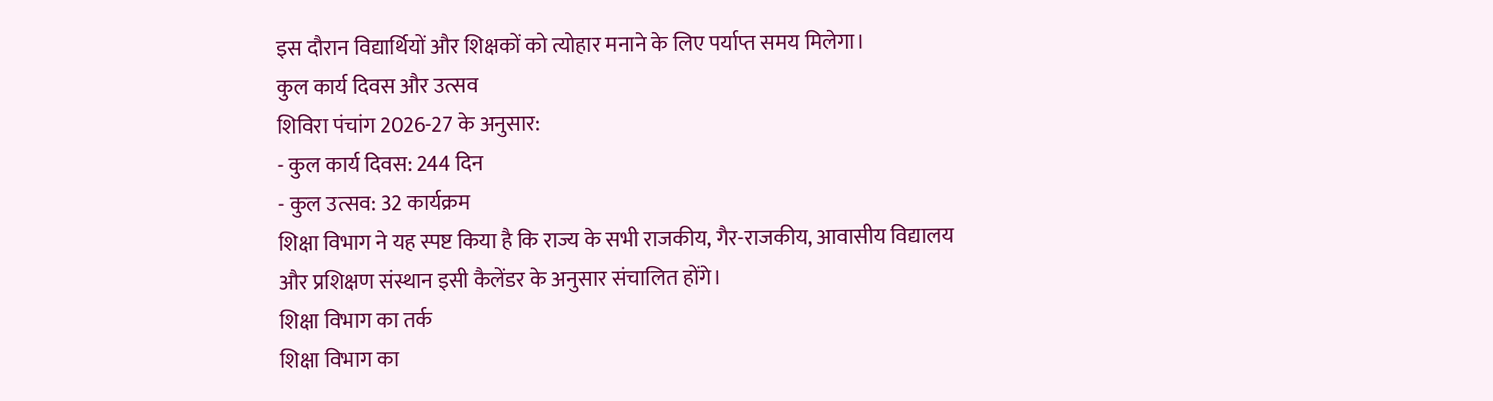इस दौरान विद्यार्थियों और शिक्षकों को त्योहार मनाने के लिए पर्याप्त समय मिलेगा।
कुल कार्य दिवस और उत्सव
शिविरा पंचांग 2026-27 के अनुसार:
- कुल कार्य दिवस: 244 दिन
- कुल उत्सव: 32 कार्यक्रम
शिक्षा विभाग ने यह स्पष्ट किया है कि राज्य के सभी राजकीय, गैर-राजकीय, आवासीय विद्यालय और प्रशिक्षण संस्थान इसी कैलेंडर के अनुसार संचालित होंगे।
शिक्षा विभाग का तर्क
शिक्षा विभाग का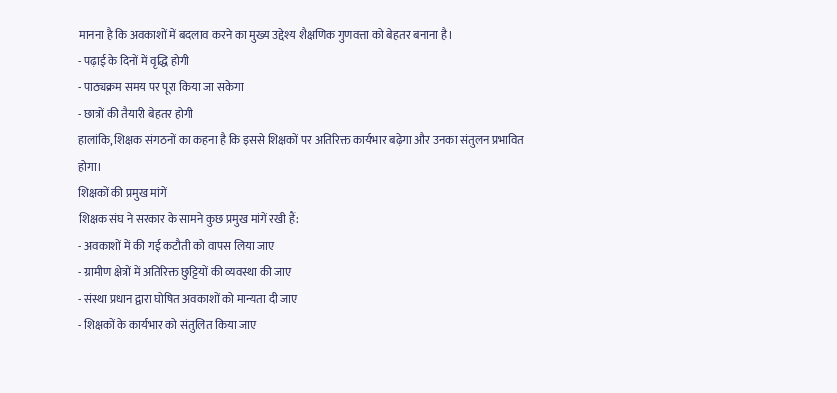मानना है कि अवकाशों में बदलाव करने का मुख्य उद्देश्य शैक्षणिक गुणवत्ता को बेहतर बनाना है।
- पढ़ाई के दिनों में वृद्धि होगी
- पाठ्यक्रम समय पर पूरा किया जा सकेगा
- छात्रों की तैयारी बेहतर होगी
हालांकि, शिक्षक संगठनों का कहना है कि इससे शिक्षकों पर अतिरिक्त कार्यभार बढ़ेगा और उनका संतुलन प्रभावित होगा।
शिक्षकों की प्रमुख मांगें
शिक्षक संघ ने सरकार के सामने कुछ प्रमुख मांगें रखी हैं:
- अवकाशों में की गई कटौती को वापस लिया जाए
- ग्रामीण क्षेत्रों में अतिरिक्त छुट्टियों की व्यवस्था की जाए
- संस्था प्रधान द्वारा घोषित अवकाशों को मान्यता दी जाए
- शिक्षकों के कार्यभार को संतुलित किया जाए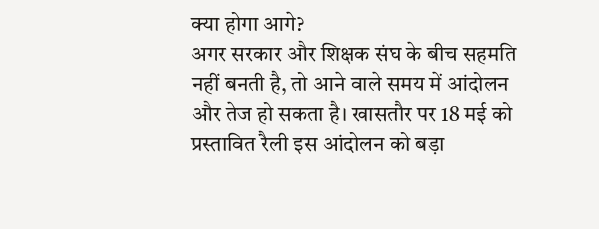क्या होगा आगे?
अगर सरकार और शिक्षक संघ के बीच सहमति नहीं बनती है, तो आने वाले समय में आंदोलन और तेज हो सकता है। खासतौर पर 18 मई को प्रस्तावित रैली इस आंदोलन को बड़ा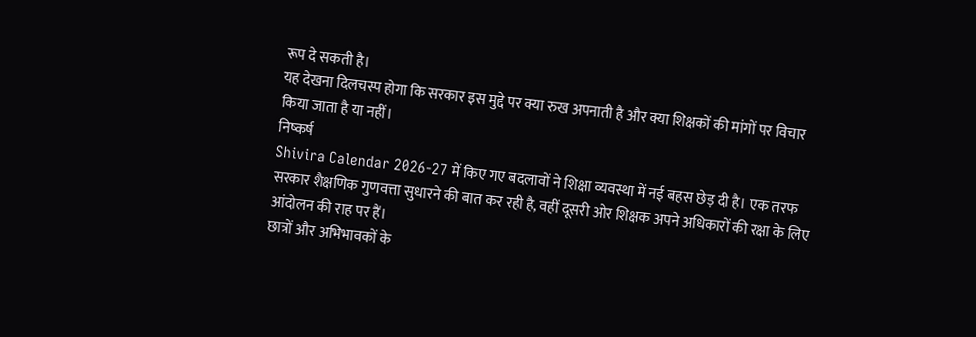रूप दे सकती है।
यह देखना दिलचस्प होगा कि सरकार इस मुद्दे पर क्या रुख अपनाती है और क्या शिक्षकों की मांगों पर विचार किया जाता है या नहीं।
निष्कर्ष
Shivira Calendar 2026-27 में किए गए बदलावों ने शिक्षा व्यवस्था में नई बहस छेड़ दी है। एक तरफ सरकार शैक्षणिक गुणवत्ता सुधारने की बात कर रही है, वहीं दूसरी ओर शिक्षक अपने अधिकारों की रक्षा के लिए आंदोलन की राह पर हैं।
छात्रों और अभिभावकों के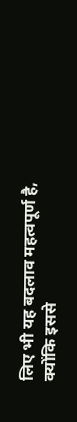लिए भी यह बदलाव महत्वपूर्ण है, क्योंकि इससे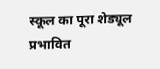स्कूल का पूरा शेड्यूल प्रभावित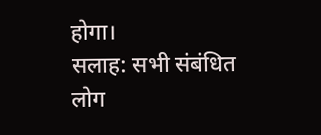होगा।
सलाह: सभी संबंधित लोग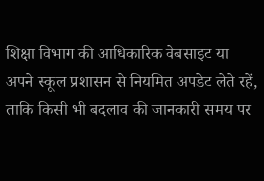शिक्षा विभाग की आधिकारिक वेबसाइट या अपने स्कूल प्रशासन से नियमित अपडेट लेते रहें, ताकि किसी भी बदलाव की जानकारी समय पर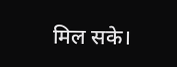मिल सके।